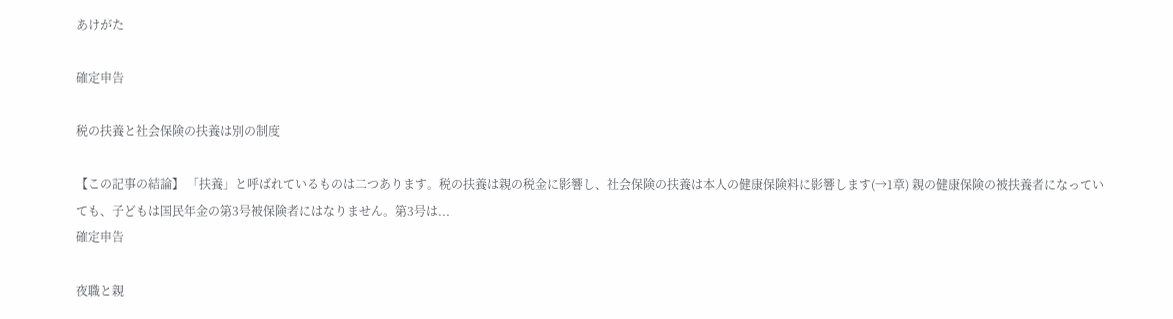あけがた

確定申告

税の扶養と社会保険の扶養は別の制度

【この記事の結論】 「扶養」と呼ばれているものは二つあります。税の扶養は親の税金に影響し、社会保険の扶養は本人の健康保険料に影響します(→1章) 親の健康保険の被扶養者になっていても、子どもは国民年金の第3号被保険者にはなりません。第3号は...
確定申告

夜職と親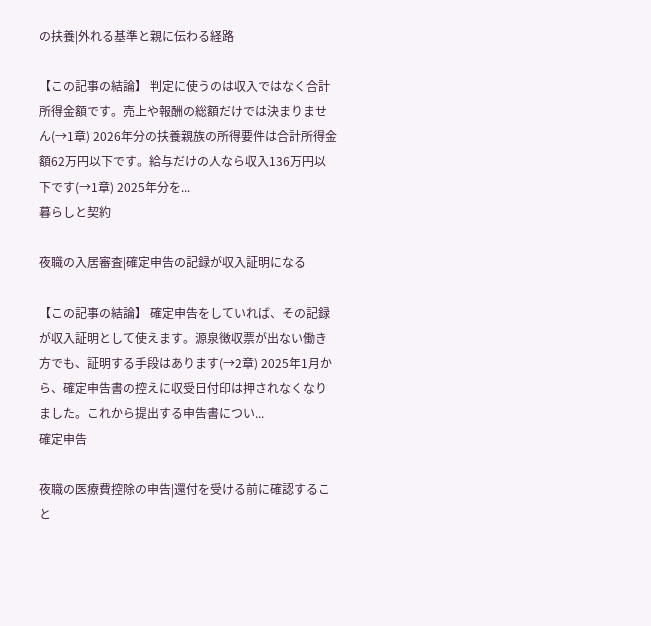の扶養|外れる基準と親に伝わる経路

【この記事の結論】 判定に使うのは収入ではなく合計所得金額です。売上や報酬の総額だけでは決まりません(→1章) 2026年分の扶養親族の所得要件は合計所得金額62万円以下です。給与だけの人なら収入136万円以下です(→1章) 2025年分を...
暮らしと契約

夜職の入居審査|確定申告の記録が収入証明になる

【この記事の結論】 確定申告をしていれば、その記録が収入証明として使えます。源泉徴収票が出ない働き方でも、証明する手段はあります(→2章) 2025年1月から、確定申告書の控えに収受日付印は押されなくなりました。これから提出する申告書につい...
確定申告

夜職の医療費控除の申告|還付を受ける前に確認すること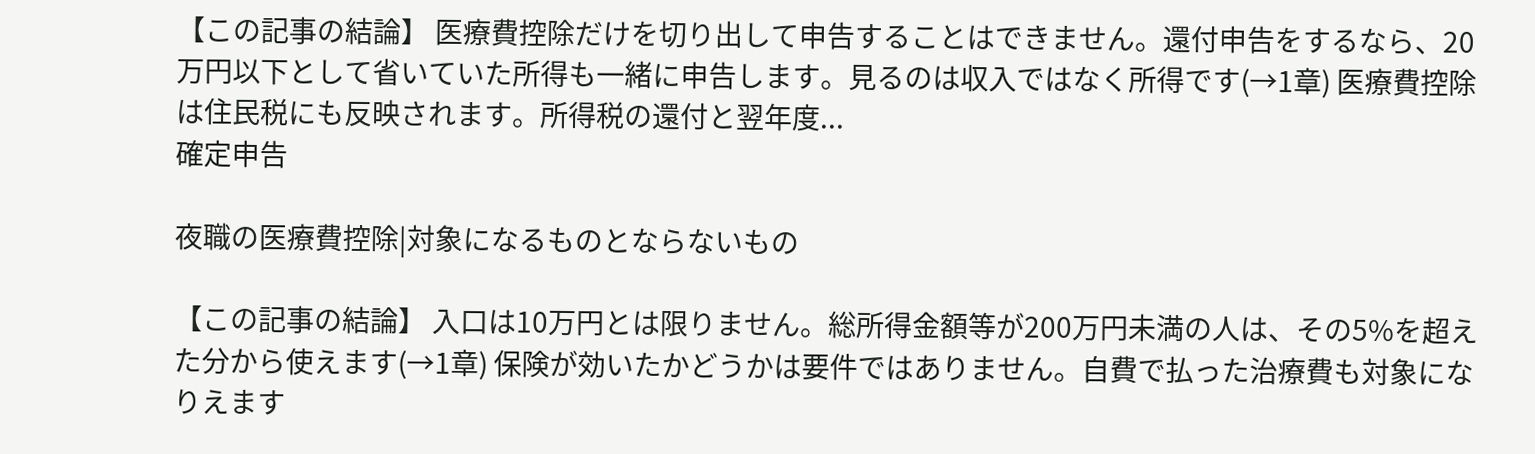【この記事の結論】 医療費控除だけを切り出して申告することはできません。還付申告をするなら、20万円以下として省いていた所得も一緒に申告します。見るのは収入ではなく所得です(→1章) 医療費控除は住民税にも反映されます。所得税の還付と翌年度...
確定申告

夜職の医療費控除|対象になるものとならないもの

【この記事の結論】 入口は10万円とは限りません。総所得金額等が200万円未満の人は、その5%を超えた分から使えます(→1章) 保険が効いたかどうかは要件ではありません。自費で払った治療費も対象になりえます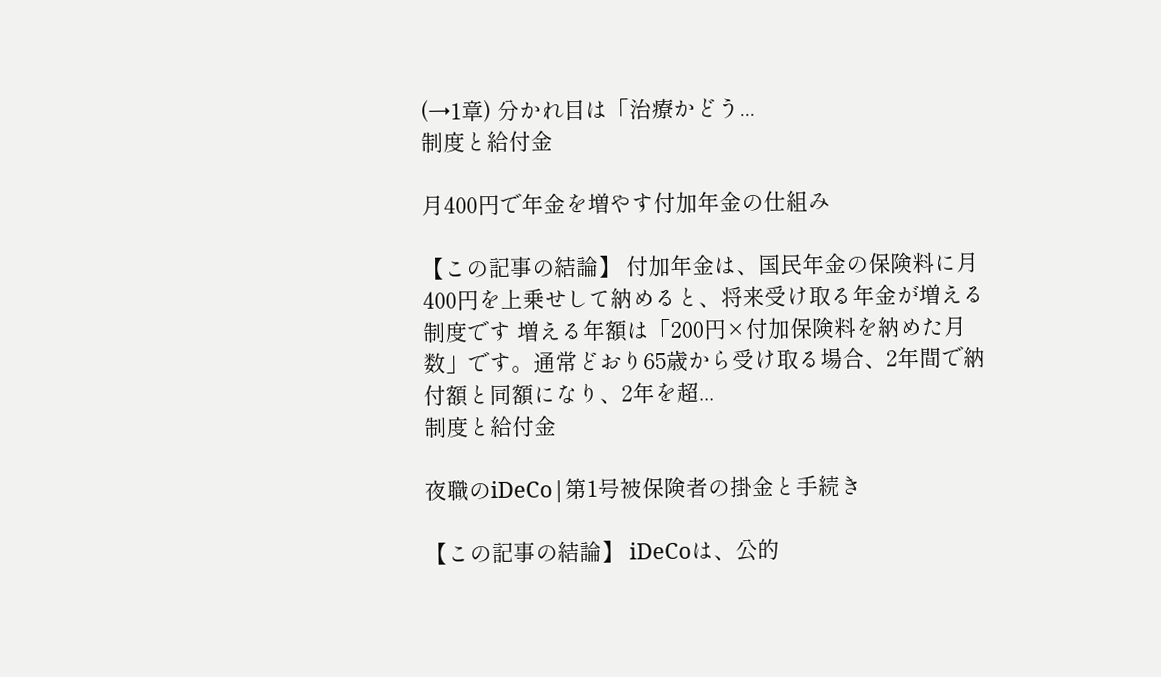(→1章) 分かれ目は「治療かどう...
制度と給付金

月400円で年金を増やす付加年金の仕組み

【この記事の結論】 付加年金は、国民年金の保険料に月400円を上乗せして納めると、将来受け取る年金が増える制度です 増える年額は「200円×付加保険料を納めた月数」です。通常どおり65歳から受け取る場合、2年間で納付額と同額になり、2年を超...
制度と給付金

夜職のiDeCo|第1号被保険者の掛金と手続き

【この記事の結論】 iDeCoは、公的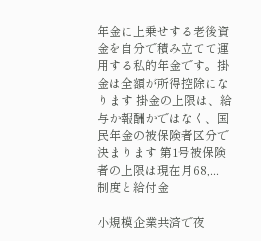年金に上乗せする老後資金を自分で積み立てて運用する私的年金です。掛金は全額が所得控除になります 掛金の上限は、給与か報酬かではなく、国民年金の被保険者区分で決まります 第1号被保険者の上限は現在月68,...
制度と給付金

小規模企業共済で夜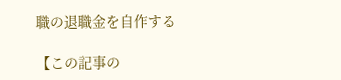職の退職金を自作する

【この記事の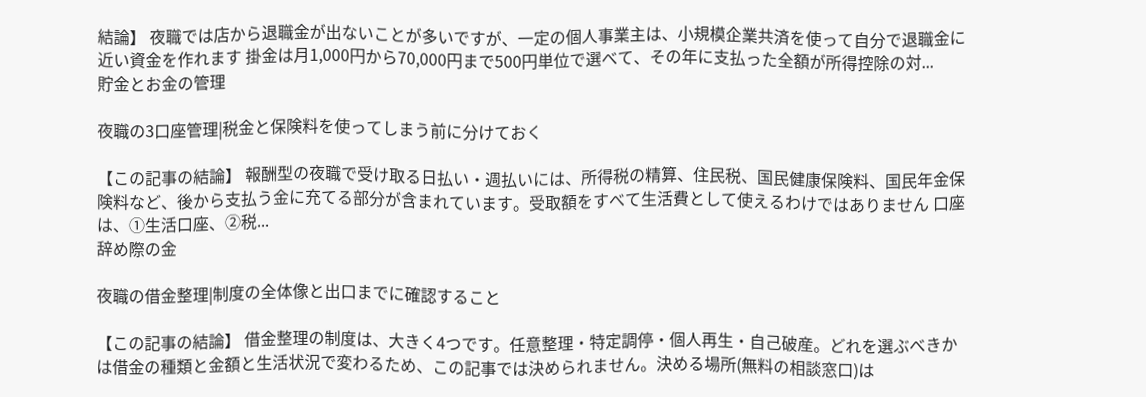結論】 夜職では店から退職金が出ないことが多いですが、一定の個人事業主は、小規模企業共済を使って自分で退職金に近い資金を作れます 掛金は月1,000円から70,000円まで500円単位で選べて、その年に支払った全額が所得控除の対...
貯金とお金の管理

夜職の3口座管理|税金と保険料を使ってしまう前に分けておく

【この記事の結論】 報酬型の夜職で受け取る日払い・週払いには、所得税の精算、住民税、国民健康保険料、国民年金保険料など、後から支払う金に充てる部分が含まれています。受取額をすべて生活費として使えるわけではありません 口座は、①生活口座、②税...
辞め際の金

夜職の借金整理|制度の全体像と出口までに確認すること

【この記事の結論】 借金整理の制度は、大きく4つです。任意整理・特定調停・個人再生・自己破産。どれを選ぶべきかは借金の種類と金額と生活状況で変わるため、この記事では決められません。決める場所(無料の相談窓口)は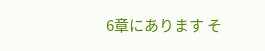6章にあります そ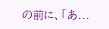の前に、「あ...